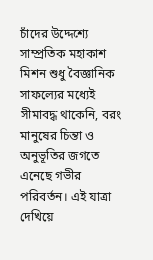চাঁদের উদ্দেশ্যে সাম্প্রতিক মহাকাশ মিশন শুধু বৈজ্ঞানিক সাফল্যের মধ্যেই সীমাবদ্ধ থাকেনি, বরং মানুষের চিন্তা ও অনুভূতির জগতে এনেছে গভীর পরিবর্তন। এই যাত্রা দেখিয়ে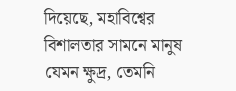দিয়েছে, মহাবিশ্বের বিশালতার সামনে মানুষ যেমন ক্ষুদ্র, তেমনি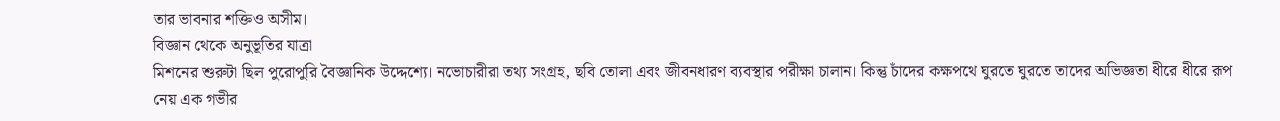তার ভাবনার শক্তিও অসীম।
বিজ্ঞান থেকে অনুভূতির যাত্রা
মিশনের শুরুটা ছিল পুরোপুরি বৈজ্ঞানিক উদ্দেশ্যে। নভোচারীরা তথ্য সংগ্রহ, ছবি তোলা এবং জীবনধারণ ব্যবস্থার পরীক্ষা চালান। কিন্তু চাঁদের কক্ষপথে ঘুরতে ঘুরতে তাদের অভিজ্ঞতা ধীরে ধীরে রূপ নেয় এক গভীর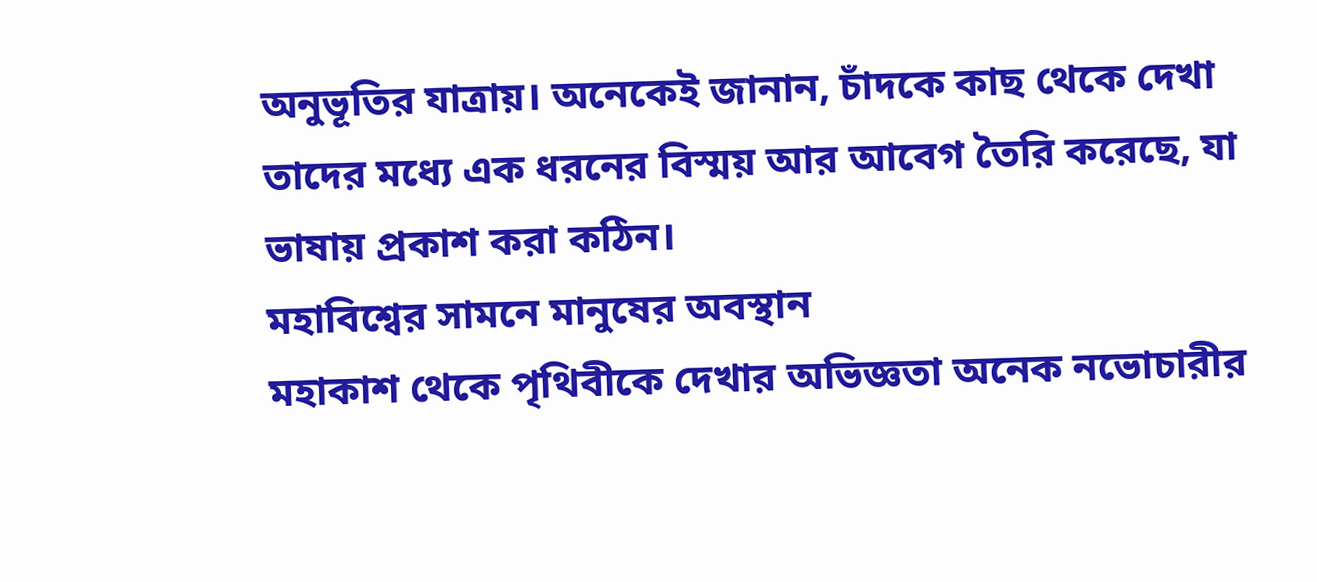অনুভূতির যাত্রায়। অনেকেই জানান, চাঁদকে কাছ থেকে দেখা তাদের মধ্যে এক ধরনের বিস্ময় আর আবেগ তৈরি করেছে, যা ভাষায় প্রকাশ করা কঠিন।
মহাবিশ্বের সামনে মানুষের অবস্থান
মহাকাশ থেকে পৃথিবীকে দেখার অভিজ্ঞতা অনেক নভোচারীর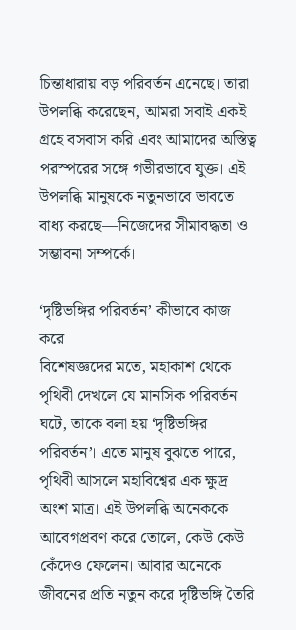চিন্তাধারায় বড় পরিবর্তন এনেছে। তারা উপলব্ধি করেছেন, আমরা সবাই একই গ্রহে বসবাস করি এবং আমাদের অস্তিত্ব পরস্পরের সঙ্গে গভীরভাবে যুক্ত। এই উপলব্ধি মানুষকে নতুনভাবে ভাবতে বাধ্য করছে—নিজেদের সীমাবদ্ধতা ও সম্ভাবনা সম্পর্কে।

‘দৃষ্টিভঙ্গির পরিবর্তন’ কীভাবে কাজ করে
বিশেষজ্ঞদের মতে, মহাকাশ থেকে পৃথিবী দেখলে যে মানসিক পরিবর্তন ঘটে, তাকে বলা হয় ‘দৃষ্টিভঙ্গির পরিবর্তন’। এতে মানুষ বুঝতে পারে, পৃথিবী আসলে মহাবিশ্বের এক ক্ষুদ্র অংশ মাত্র। এই উপলব্ধি অনেককে আবেগপ্রবণ করে তোলে, কেউ কেউ কেঁদেও ফেলেন। আবার অনেকে জীবনের প্রতি নতুন করে দৃষ্টিভঙ্গি তৈরি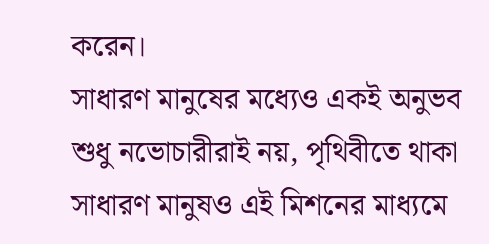করেন।
সাধারণ মানুষের মধ্যেও একই অনুভব
শুধু নভোচারীরাই নয়, পৃথিবীতে থাকা সাধারণ মানুষও এই মিশনের মাধ্যমে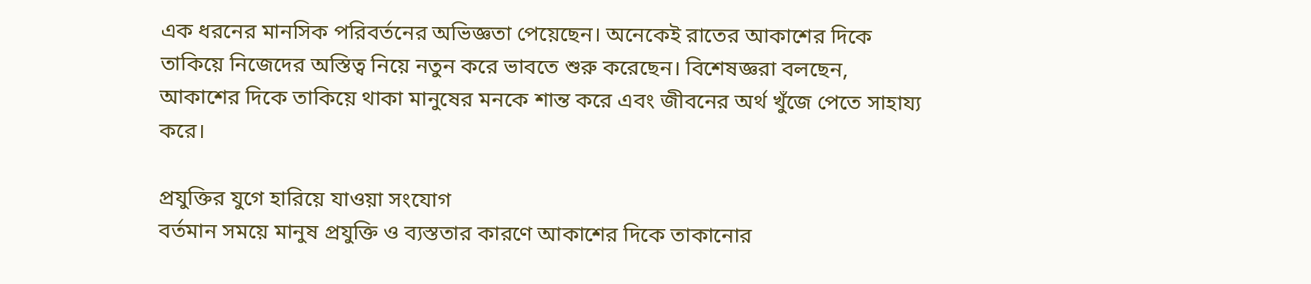এক ধরনের মানসিক পরিবর্তনের অভিজ্ঞতা পেয়েছেন। অনেকেই রাতের আকাশের দিকে তাকিয়ে নিজেদের অস্তিত্ব নিয়ে নতুন করে ভাবতে শুরু করেছেন। বিশেষজ্ঞরা বলছেন, আকাশের দিকে তাকিয়ে থাকা মানুষের মনকে শান্ত করে এবং জীবনের অর্থ খুঁজে পেতে সাহায্য করে।

প্রযুক্তির যুগে হারিয়ে যাওয়া সংযোগ
বর্তমান সময়ে মানুষ প্রযুক্তি ও ব্যস্ততার কারণে আকাশের দিকে তাকানোর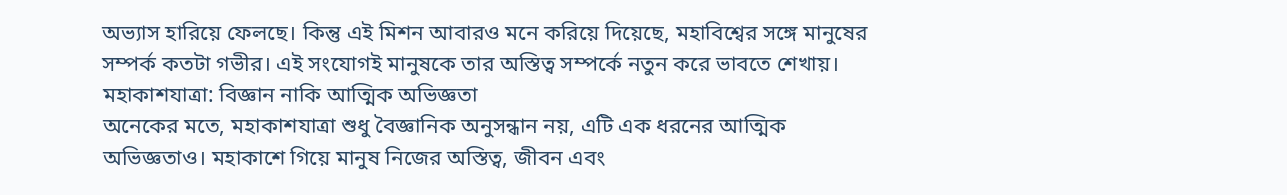অভ্যাস হারিয়ে ফেলছে। কিন্তু এই মিশন আবারও মনে করিয়ে দিয়েছে, মহাবিশ্বের সঙ্গে মানুষের সম্পর্ক কতটা গভীর। এই সংযোগই মানুষকে তার অস্তিত্ব সম্পর্কে নতুন করে ভাবতে শেখায়।
মহাকাশযাত্রা: বিজ্ঞান নাকি আত্মিক অভিজ্ঞতা
অনেকের মতে, মহাকাশযাত্রা শুধু বৈজ্ঞানিক অনুসন্ধান নয়, এটি এক ধরনের আত্মিক অভিজ্ঞতাও। মহাকাশে গিয়ে মানুষ নিজের অস্তিত্ব, জীবন এবং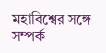মহাবিশ্বের সঙ্গে সম্পর্ক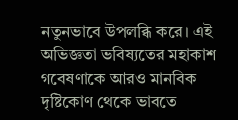নতুনভাবে উপলব্ধি করে। এই অভিজ্ঞতা ভবিষ্যতের মহাকাশ গবেষণাকে আরও মানবিক দৃষ্টিকোণ থেকে ভাবতে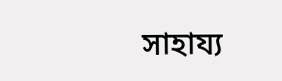সাহায্য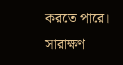করতে পারে।
সারাক্ষণ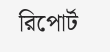রিপোর্ট